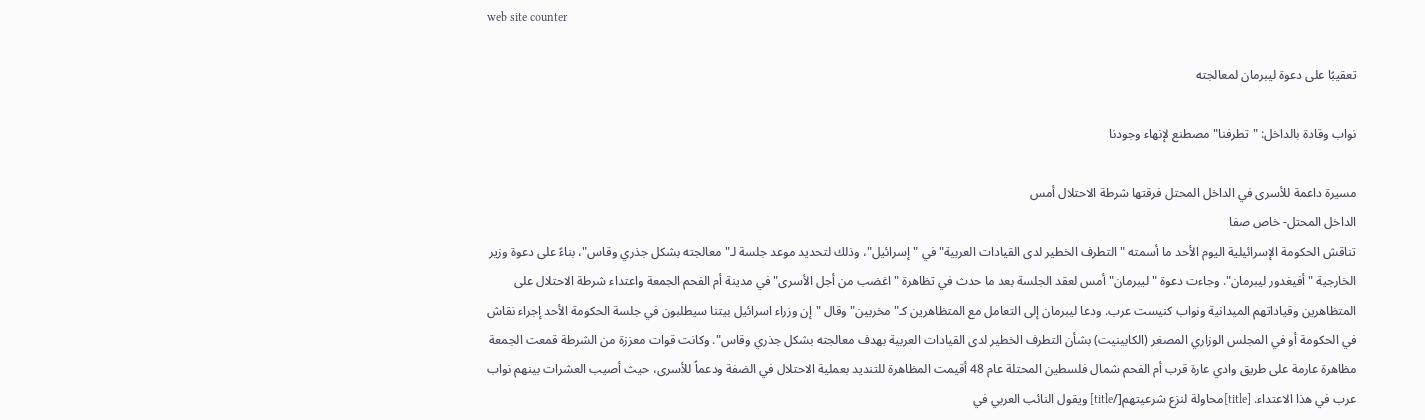web site counter

تعقيبًا على دعوة ليبرمان لمعالجته

نواب وقادة بالداخل: "تطرفنا" مصطنع لإنهاء وجودنا

مسيرة داعمة للأسرى في الداخل المحتل فرقتها شرطة الاحتلال أمس
الداخل المحتل- خاص صفا
تناقش الحكومة الإسرائيلية اليوم الأحد ما أسمته "التطرف الخطير لدى القيادات العربية" في "إسرائيل"، وذلك لتحديد موعد جلسة لـ"معالجته بشكل جذري وقاس"، بناءً على دعوة وزير الخارجية "أفيغدور ليبرمان". وجاءت دعوة "ليبرمان" أمس لعقد الجلسة بعد ما حدث في تظاهرة "اغضب من أجل الأسرى" في مدينة أم الفحم الجمعة واعتداء شرطة الاحتلال على المتظاهرين وقياداتهم الميدانية ونواب كنيست عرب. ودعا ليبرمان إلى التعامل مع المتظاهرين كـ"مخربين" وقال "إن وزراء اسرائيل بيتنا سيطلبون في جلسة الحكومة الأحد إجراء نقاش في الحكومة أو في المجلس الوزاري المصغر (الكابينيت) بشأن التطرف الخطير لدى القيادات العربية بهدف معالجته بشكل جذري وقاس". وكانت قوات معززة من الشرطة قمعت الجمعة مظاهرة عارمة على طريق وادي عارة قرب أم الفحم شمال فلسطين المحتلة عام 48 أقيمت المظاهرة للتنديد بعملية الاحتلال في الضفة ودعماً للأسرى، حيث أصيب العشرات بينهم نواب عرب في هذا الاعتداء. [title]محاولة لنزع شرعيتهم[/title] ويقول النائب العربي في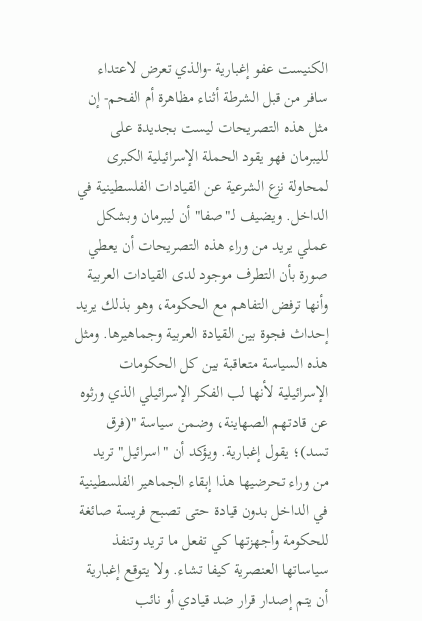الكنيست عفو إغبارية -والذي تعرض لاعتداء سافر من قبل الشرطة أثناء مظاهرة أم الفحم- إن مثل هذه التصريحات ليست بجديدة على لليبرمان فهو يقود الحملة الإسرائيلية الكبرى لمحاولة نزع الشرعية عن القيادات الفلسطينية في الداخل. ويضيف لـ"صفا" أن ليبرمان وبشكل عملي يريد من وراء هذه التصريحات أن يعطي صورة بأن التطرف موجود لدى القيادات العربية وأنها ترفض التفاهم مع الحكومة، وهو بذلك يريد إحداث فجوة بين القيادة العربية وجماهيرها. ومثل هذه السياسة متعاقبة بين كل الحكومات الإسرائيلية لأنها لب الفكر الإسرائيلي الذي ورثوه عن قادتهم الصهاينة، وضمن سياسة "(فرق تسد)؛ يقول إغبارية. ويؤكد أن "اسرائيل" تريد من وراء تحرضيها هذا إبقاء الجماهير الفلسطينية في الداخل بدون قيادة حتى تصبح فريسة صائغة للحكومة وأجهزتها كي تفعل ما تريد وتنفذ سياساتها العنصرية كيفا تشاء. ولا يتوقع إغبارية أن يتم إصدار قرار ضد قيادي أو نائب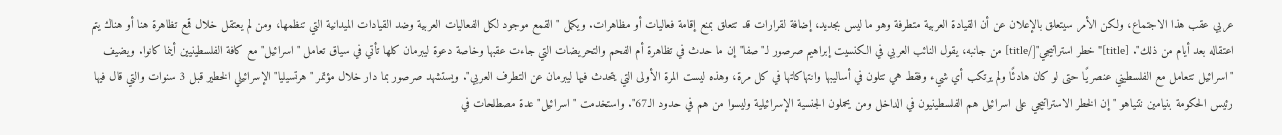عربي عقب هذا الاجتماع، ولكن الأمر سيتعلق بالإعلان عن أن القيادة العربية متطرفة وهو ما ليس بجديد، إضافة لقرارات قد تتعلق بمنع إقامة فعاليات أو مظاهرات. ويكمل "القمع موجود لكل الفعاليات العربية وضد القيادات الميدانية التي تنظمها، ومن لم يعتقل خلال قمع تظاهرة هنا أو هناك يتم اعتقاله بعد أيام من ذلك". [title]"خطر استراتيجي"[/title] من جانبه، يقول النائب العربي في الكنسيت إبراهيم صرصور لـ"صفا" إن ما حدث في تظاهرة أم الفحم والتحريضات التي جاءت عقبها وخاصة دعوة ليبرمان كلها تأتي في سياق تعامل "اسرائيل" مع كافة الفلسطينيين أينما كانوا. ويضيف "اسرائيل تتعامل مع الفلسطيني عنصريًا حتى لو كان هادئًا ولم يرتكب أي شيء وفقط هي تتلون في أساليبها وانتهاكاتها في كل مرة، وهذه ليست المرة الأولى التي يتحدث فيها ليبرمان عن التطرف العربي". ويستشهد صرصور بما دار خلال مؤتمر "هرتسيليا" الإسرائيلي الخطير قبل 3 سنوات والتي قال فيها رئيس الحكومة بنيامين نتنياهو "إن الخطر الاستراتيجي على اسرائيل هم الفلسطينيون في الداخل ومن يحملون الجنسية الإسرائيلية وليسوا من هم في حدود الـ67". واستخدمت "اسرائيل" عدة مصطلحات في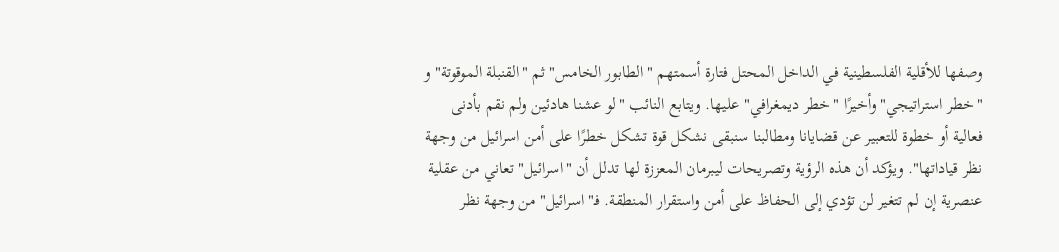وصفها للأقلية الفلسطينية في الداخل المحتل فتارة أسمتهم "الطابور الخامس" ثم "القنبلة الموقوتة" و "خطر استراتيجي" وأخيرًا "خطر ديمغرافي" عليها. ويتابع النائب "لو عشنا هادئين ولم نقم بأدنى فعالية أو خطوة للتعبير عن قضايانا ومطالبنا سنبقى نشكل قوة تشكل خطرًا على أمن اسرائيل من وجهة نظر قياداتها". ويؤكد أن هذه الرؤية وتصريحات ليبرمان المعززة لها تدلل أن "اسرائيل" تعاني من عقلية عنصرية إن لم تتغير لن تؤدي إلى الحفاظ على أمن واستقرار المنطقة. فـ"اسرائيل" من وجهة نظر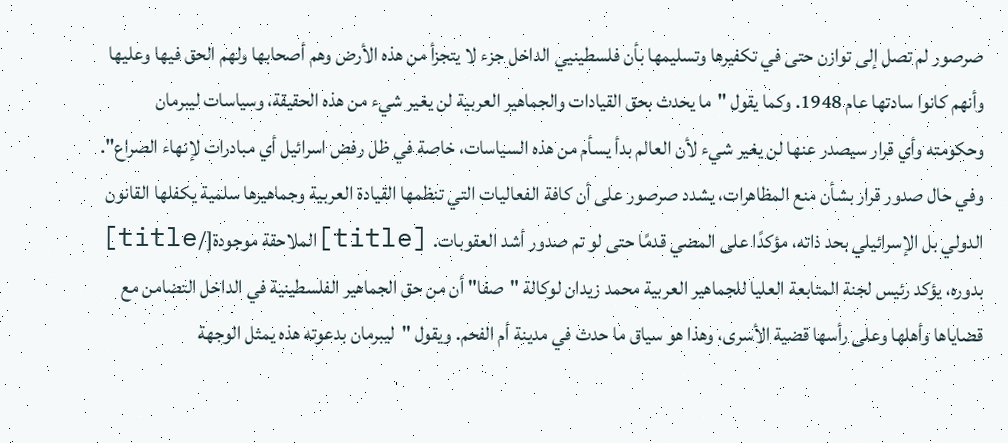صرصور لم تصل إلى توازن حتى في تكفيرها وتسليمها بأن فلسطينيي الداخل جزء لا يتجزأ من هذه الأرض وهم أصحابها ولهم الحق فيها وعليها وأنهم كانوا سادتها عام 1948. وكما يقول "ما يحدث بحق القيادات والجماهير العربية لن يغير شيء من هذه الحقيقة، وسياسات ليبرمان وحكومته وأي قرار سيصدر عنها لن يغير شيء لأن العالم بدأ يسأم من هذه السياسات، خاصة في ظل رفض اسرائيل أي مبادرات لإنهاء الصراع". وفي حال صدور قرار بشأن منع المظاهرات، يشدد صرصور على أن كافة الفعاليات التي تنظمها القيادة العربية وجماهيرها سلمية يكفلها القانون الدولي بل الإسرائيلي بحد ذاته، مؤكدًا على المضي قدمًا حتى لو تم صدور أشد العقوبات. [title]الملاحقة موجودة[/title] بدوره، يؤكد رئيس لجنة المتابعة العليا للجماهير العربية محمد زيدان لوكالة "صفا" أن من حق الجماهير الفلسطينية في الداخل التضامن مع قضاياها وأهلها وعلى رأسها قضية الأسرى، وهذا هو سياق ما حدث في مدينة أم الفحم. ويقول "ليبرمان بدعوته هذه يمثل الوجهة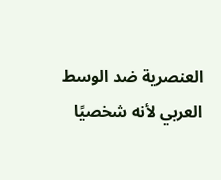العنصرية ضد الوسط العربي لأنه شخصيًا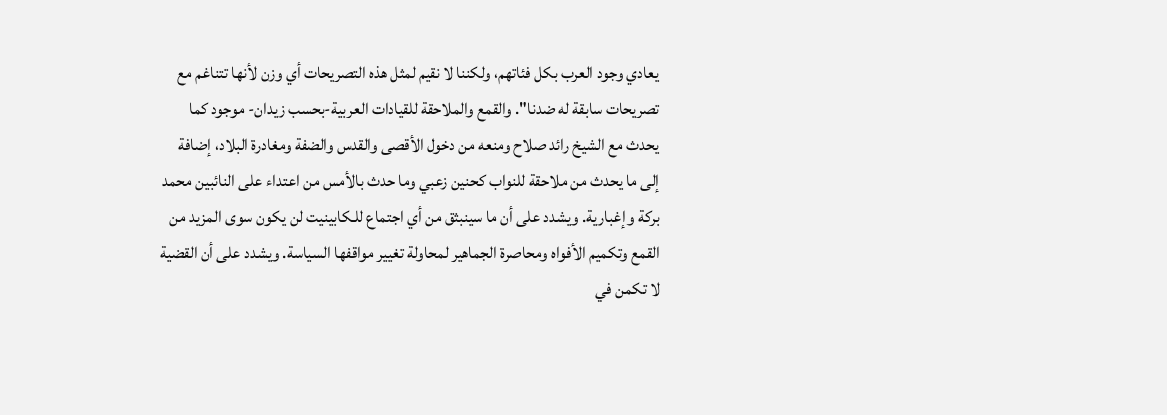يعادي وجود العرب بكل فئاتهم، ولكننا لا نقيم لمثل هذه التصريحات أي وزن لأنها تتناغم مع تصريحات سابقة له ضدنا". والقمع والملاحقة للقيادات العربية-بحسب زيدان- موجود كما يحدث مع الشيخ رائد صلاح ومنعه من دخول الأقصى والقدس والضفة ومغادرة البلاد، إضافة إلى ما يحدث من ملاحقة للنواب كحنين زعبي وما حدث بالأمس من اعتداء على النائبين محمد بركة وإغبارية. ويشدد على أن ما سينبثق من أي اجتماع للـكابينيت لن يكون سوى المزيد من القمع وتكميم الأفواه ومحاصرة الجماهير لمحاولة تغيير مواقفها السياسة. ويشدد على أن القضية لا تكمن في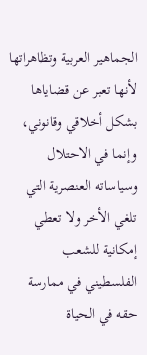الجماهير العربية وتظاهراتها لأنها تعبر عن قضاياها بشكل أخلاقي وقانوني، وإنما في الاحتلال وسياساته العنصرية التي تلغي الأخر ولا تعطي إمكانية للشعب الفلسطيني في ممارسة حقه في الحياة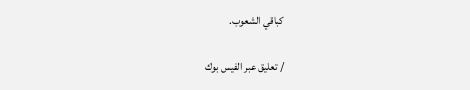كباقي الشعوب.

/ تعليق عبر الفيس بوك